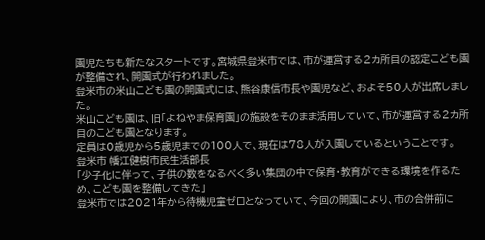園児たちも新たなスタートです。宮城県登米市では、市が運営する2カ所目の認定こども園が整備され、開園式が行われました。
登米市の米山こども園の開園式には、熊谷康信市長や園児など、およそ50人が出席しました。
米山こども園は、旧「よねやま保育園」の施設をそのまま活用していて、市が運営する2カ所目のこども園となります。
定員は0歳児から5歳児までの100人で、現在は78人が入園しているということです。
登米市 幡江健樹市民生活部長
「少子化に伴って、子供の数をなるべく多い集団の中で保育・教育ができる環境を作るため、こども園を整備してきた」
登米市では2021年から待機児童ゼロとなっていて、今回の開園により、市の合併前に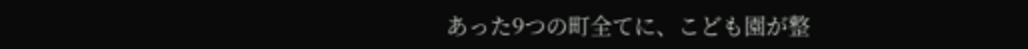あった9つの町全てに、こども園が整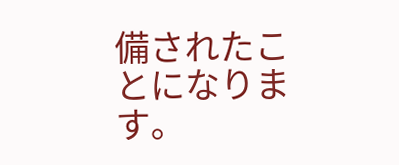備されたことになります。